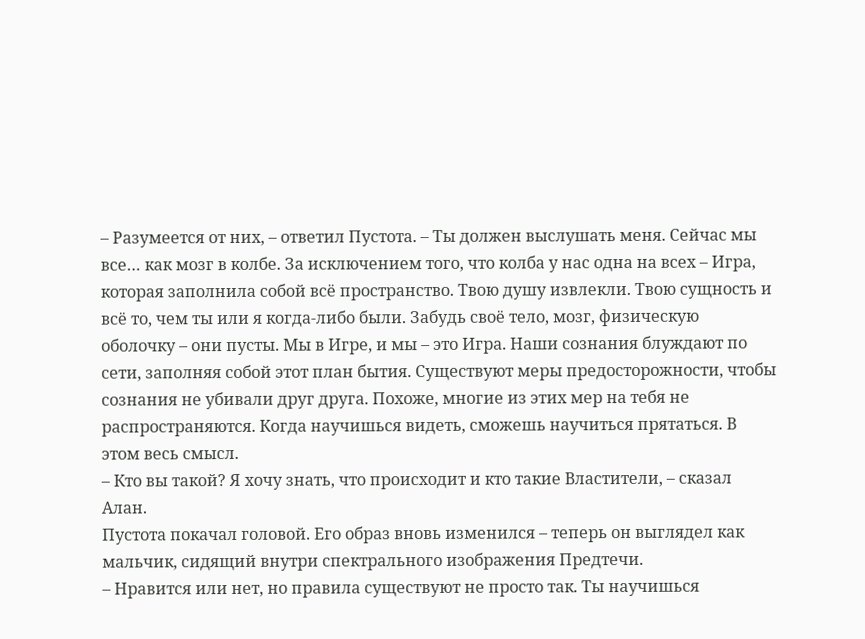– Разумеется от них, – ответил Пустота. – Ты должен выслушать меня. Сейчас мы все… как мозг в колбе. За исключением того, что колба у нас одна на всех – Игра, которая заполнила собой всё пространство. Твою душу извлекли. Твою сущность и всё то, чем ты или я когда-либо были. Забудь своё тело, мозг, физическую оболочку – они пусты. Мы в Игре, и мы – это Игра. Наши сознания блуждают по сети, заполняя собой этот план бытия. Существуют меры предосторожности, чтобы сознания не убивали друг друга. Похоже, многие из этих мер на тебя не распространяются. Когда научишься видеть, сможешь научиться прятаться. В этом весь смысл.
– Кто вы такой? Я хочу знать, что происходит и кто такие Властители, – сказал Алан.
Пустота покачал головой. Его образ вновь изменился – теперь он выглядел как мальчик, сидящий внутри спектрального изображения Предтечи.
– Нравится или нет, но правила существуют не просто так. Ты научишься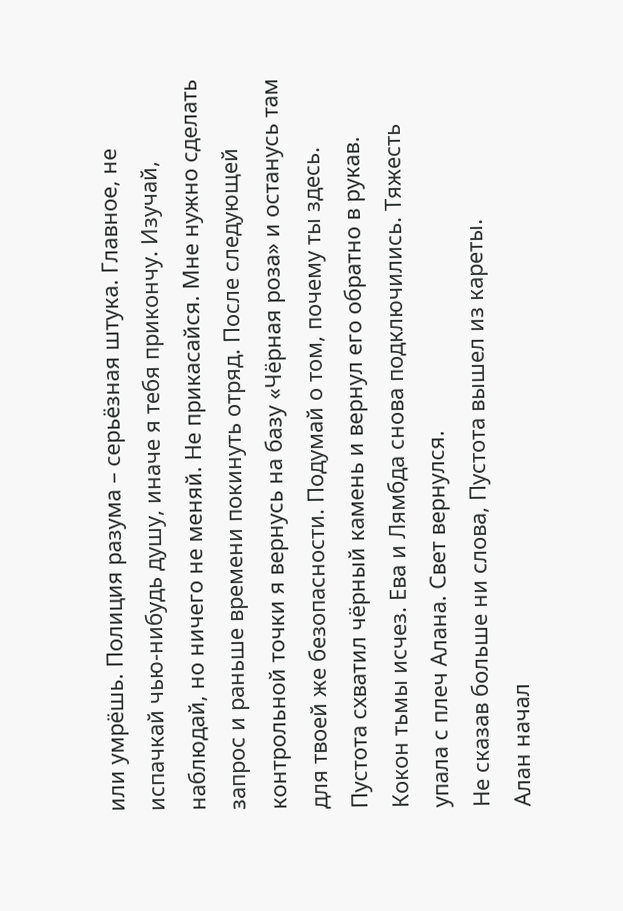или умрёшь. Полиция разума – серьёзная штука. Главное, не испачкай чью-нибудь душу, иначе я тебя прикончу. Изучай, наблюдай, но ничего не меняй. Не прикасайся. Мне нужно сделать запрос и раньше времени покинуть отряд. После следующей контрольной точки я вернусь на базу «Чёрная роза» и останусь там для твоей же безопасности. Подумай о том, почему ты здесь.
Пустота схватил чёрный камень и вернул его обратно в рукав. Кокон тьмы исчез. Ева и Лямбда снова подключились. Тяжесть упала с плеч Алана. Свет вернулся.
Не сказав больше ни слова, Пустота вышел из кареты.
Алан начал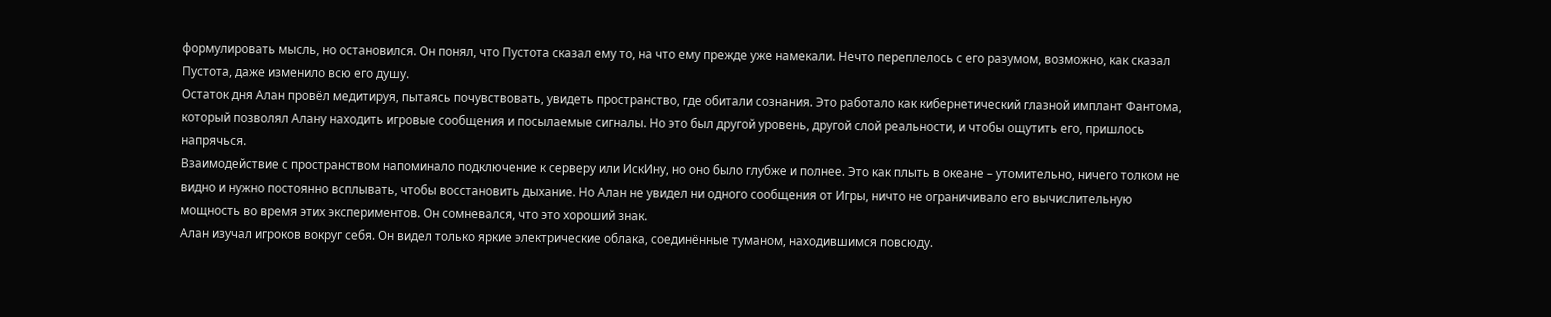формулировать мысль, но остановился. Он понял, что Пустота сказал ему то, на что ему прежде уже намекали. Нечто переплелось с его разумом, возможно, как сказал Пустота, даже изменило всю его душу.
Остаток дня Алан провёл медитируя, пытаясь почувствовать, увидеть пространство, где обитали сознания. Это работало как кибернетический глазной имплант Фантома, который позволял Алану находить игровые сообщения и посылаемые сигналы. Но это был другой уровень, другой слой реальности, и чтобы ощутить его, пришлось напрячься.
Взаимодействие с пространством напоминало подключение к серверу или ИскИну, но оно было глубже и полнее. Это как плыть в океане – утомительно, ничего толком не видно и нужно постоянно всплывать, чтобы восстановить дыхание. Но Алан не увидел ни одного сообщения от Игры, ничто не ограничивало его вычислительную мощность во время этих экспериментов. Он сомневался, что это хороший знак.
Алан изучал игроков вокруг себя. Он видел только яркие электрические облака, соединённые туманом, находившимся повсюду.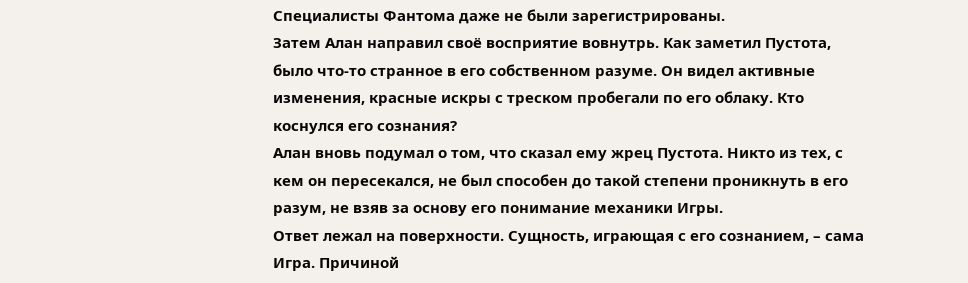Специалисты Фантома даже не были зарегистрированы.
Затем Алан направил своё восприятие вовнутрь. Как заметил Пустота, было что-то странное в его собственном разуме. Он видел активные изменения, красные искры с треском пробегали по его облаку. Кто коснулся его сознания?
Алан вновь подумал о том, что сказал ему жрец Пустота. Никто из тех, с кем он пересекался, не был способен до такой степени проникнуть в его разум, не взяв за основу его понимание механики Игры.
Ответ лежал на поверхности. Сущность, играющая с его сознанием, – сама Игра. Причиной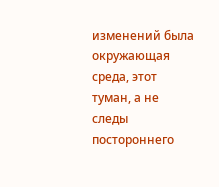изменений была окружающая среда, этот туман, а не следы постороннего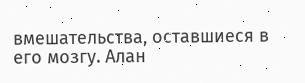вмешательства, оставшиеся в его мозгу. Алан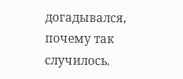догадывался, почему так случилось.